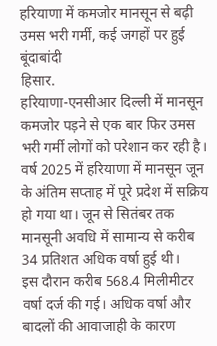हरियाणा में कमजोर मानसून से बढ़ी उमस भरी गर्मी, कई जगहों पर हुई बूंदाबांदी
हिसार.
हरियाणा-एनसीआर दिल्ली में मानसून कमजोर पड़ने से एक बार फिर उमस भरी गर्मी लोगों को परेशान कर रही है। वर्ष 2025 में हरियाणा में मानसून जून के अंतिम सप्ताह में पूरे प्रदेश में सक्रिय हो गया था। जून से सितंबर तक मानसूनी अवधि में सामान्य से करीब 34 प्रतिशत अधिक वर्षा हुई थी।
इस दौरान करीब 568.4 मिलीमीटर वर्षा दर्ज की गई। अधिक वर्षा और बादलों की आवाजाही के कारण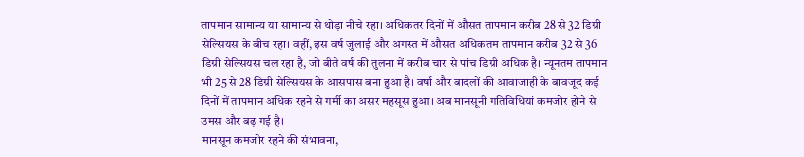तापमान सामान्य या सामान्य से थोड़ा नीचे रहा। अधिकतर दिनों में औसत तापमान करीब 28 से 32 डिग्री सेल्सियस के बीच रहा। वहीं, इस वर्ष जुलाई और अगस्त में औसत अधिकतम तापमान करीब 32 से 36 डिग्री सेल्सियस चल रहा है, जो बीते वर्ष की तुलना में करीब चार से पांच डिग्री अधिक है। न्यूनतम तापमान भी 25 से 28 डिग्री सेल्सियस के आसपास बना हुआ है। वर्षा और बादलों की आवाजाही के बावजूद कई दिनों में तापमान अधिक रहने से गर्मी का असर महसूस हुआ। अब मानसूनी गतिविधियां कमजोर होने से उमस और बढ़ गई है।
मानसून कमजोर रहने की संभावना,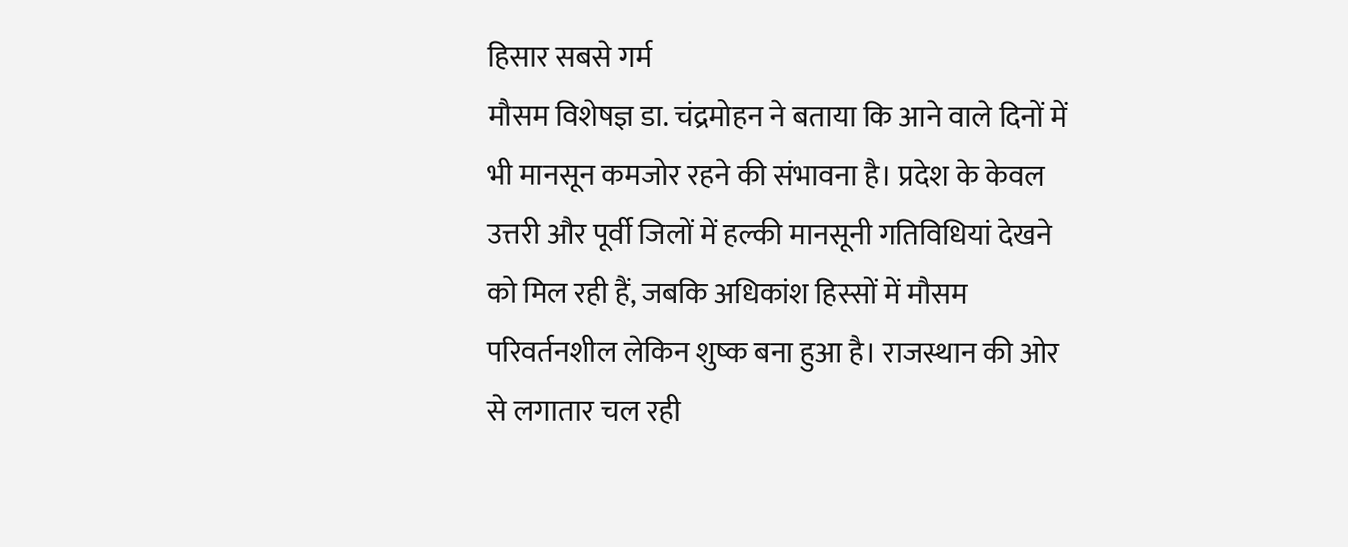हिसार सबसे गर्म
मौसम विशेषज्ञ डा. चंद्रमोहन ने बताया कि आने वाले दिनों में भी मानसून कमजोर रहने की संभावना है। प्रदेश के केवल उत्तरी और पूर्वी जिलों में हल्की मानसूनी गतिविधियां देखने को मिल रही हैं, जबकि अधिकांश हिस्सों में मौसम परिवर्तनशील लेकिन शुष्क बना हुआ है। राजस्थान की ओर से लगातार चल रही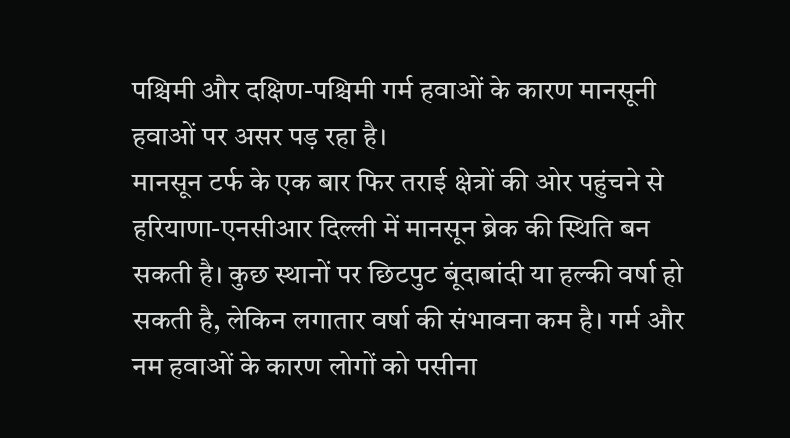पश्चिमी और दक्षिण-पश्चिमी गर्म हवाओं के कारण मानसूनी हवाओं पर असर पड़ रहा है।
मानसून टर्फ के एक बार फिर तराई क्षेत्रों की ओर पहुंचने से हरियाणा-एनसीआर दिल्ली में मानसून ब्रेक की स्थिति बन सकती है। कुछ स्थानों पर छिटपुट बूंदाबांदी या हल्की वर्षा हो सकती है, लेकिन लगातार वर्षा की संभावना कम है। गर्म और नम हवाओं के कारण लोगों को पसीना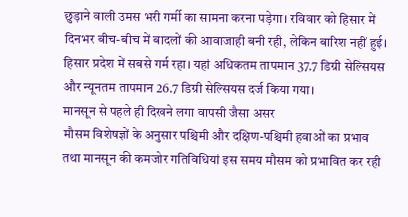छुड़ाने वाली उमस भरी गर्मी का सामना करना पड़ेगा। रविवार को हिसार में दिनभर बीच-बीच में बादलों की आवाजाही बनी रही, लेकिन बारिश नहीं हुई। हिसार प्रदेश में सबसे गर्म रहा। यहां अधिकतम तापमान 37.7 डिग्री सेल्सियस और न्यूनतम तापमान 26.7 डिग्री सेल्सियस दर्ज किया गया।
मानसून से पहले ही दिखने लगा वापसी जैसा असर
मौसम विशेषज्ञों के अनुसार पश्चिमी और दक्षिण-पश्चिमी हवाओं का प्रभाव तथा मानसून की कमजोर गतिविधियां इस समय मौसम को प्रभावित कर रही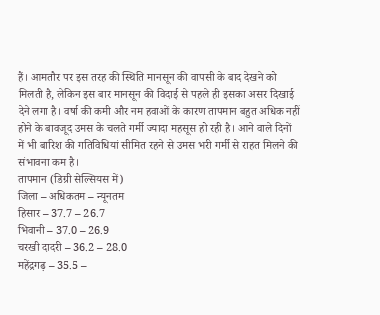हैं। आमतौर पर इस तरह की स्थिति मानसून की वापसी के बाद देखने को मिलती है, लेकिन इस बार मानसून की विदाई से पहले ही इसका असर दिखाई देने लगा है। वर्षा की कमी और नम हवाओं के कारण तापमान बहुत अधिक नहीं होने के बावजूद उमस के चलते गर्मी ज्यादा महसूस हो रही है। आने वाले दिनों में भी बारिश की गतिविधियां सीमित रहने से उमस भरी गर्मी से राहत मिलने की संभावना कम है।
तापमान (डिग्री सेल्सियस में)
जिला – अधिकतम – न्यूनतम
हिसार – 37.7 – 26.7
भिवानी – 37.0 – 26.9
चरखी दादरी – 36.2 – 28.0
महेंद्रगढ़ – 35.5 –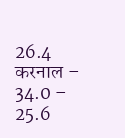26.4
करनाल – 34.0 – 25.6